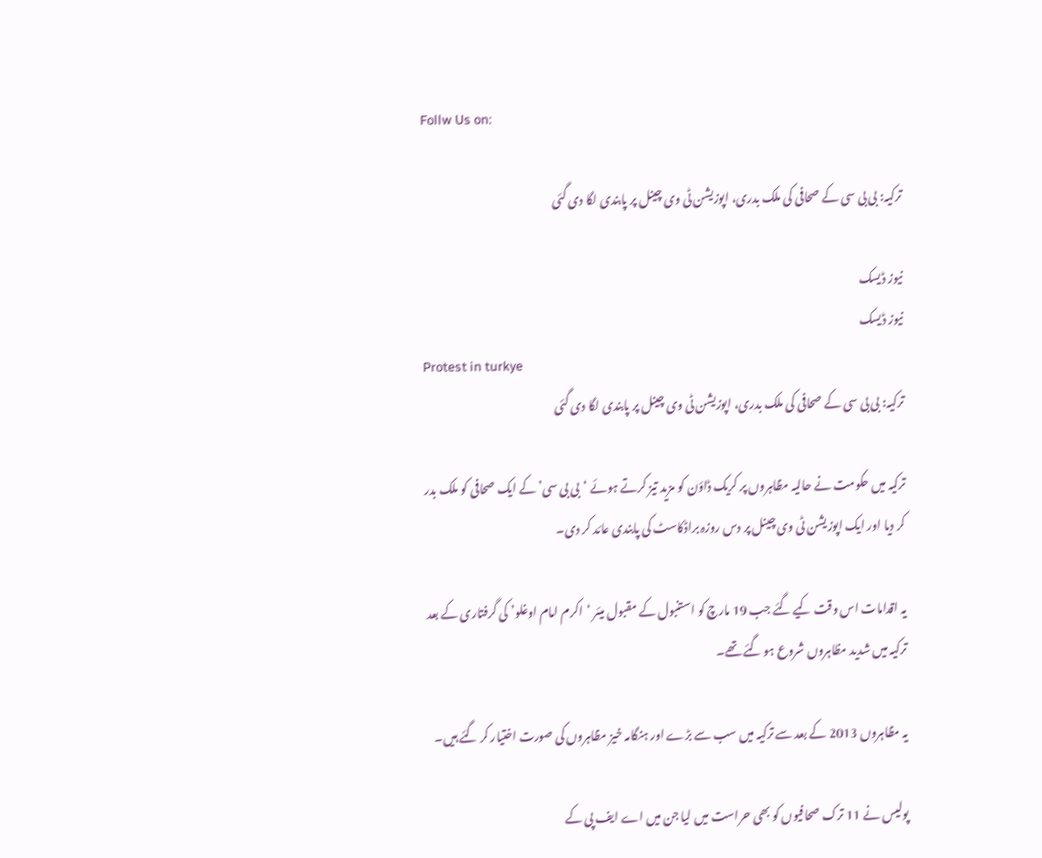Follw Us on:

ترکیہ: بی بی سی کے صحافی کی ملک بدری، اپوزیشن ٹی وی چینل پر پابندی لگا دی گئی

نیوز ڈیسک
نیوز ڈیسک
Protest in turkye
ترکیہ: بی بی سی کے صحافی کی ملک بدری، اپوزیشن ٹی وی چینل پر پابندی لگا دی گئی

ترکیہ میں حکومت نے حالیہ مظاہروں پر کریک ڈاؤن کو مزید تیز کرتے ہوئے ‘بی بی سی’ کے ایک صحافی کو ملک بدر کر دیا اور ایک اپوزیشن ٹی وی چینل پر دس روزہ براڈکاسٹ کی پابندی عائد کر دی۔

یہ اقدامات اس وقت کیے گئے جب 19 مارچ کو استنبول کے مقبول میئر ‘اکرم امام اوغلو’ کی گرفتاری کے بعد ترکیہ میں شدید مظاہروں شروع ہو گئے تھے۔

یہ مظاہروں 2013 کے بعد سے ترکیہ میں سب سے بڑے اور ہنگامہ خیز مظاہروں کی صورت اختیار کر گئے ہیں۔

پولیس نے 11 ترک صحافیوں کو بھی حراست میں لیا جن میں اے ایف پی کے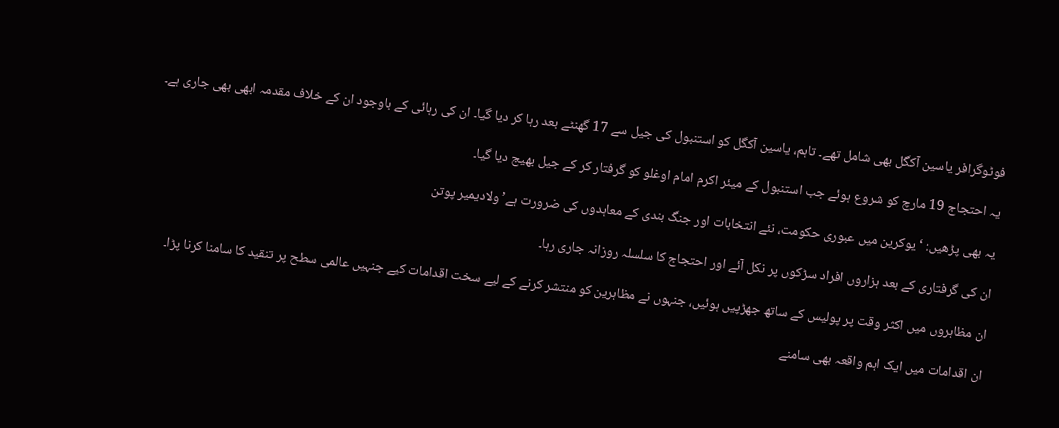فوٹوگرافر یاسین آکگل بھی شامل تھے۔ تاہم، یاسین آکگل کو استنبول کی جیل سے 17 گھنٹے بعد رہا کر دیا گیا۔ ان کی رہائی کے باوجود ان کے خلاف مقدمہ ابھی بھی جاری ہے۔

یہ احتجاج 19 مارچ کو شروع ہوئے جب استنبول کے میئر اکرم امام اوغلو کو گرفتار کر کے جیل بھیج دیا گیا۔

یہ بھی پڑھیں: ‘یوکرین میں عبوری حکومت، نئے انتخابات اور جنگ بندی کے معاہدوں کی ضرورت ہے’ ولادیمیر پوتن

ان کی گرفتاری کے بعد ہزاروں افراد سڑکوں پر نکل آئے اور احتجاج کا سلسلہ روزانہ جاری رہا۔

ان مظاہروں میں اکثر وقت پر پولیس کے ساتھ جھڑپیں ہوئیں، جنہوں نے مظاہرین کو منتشر کرنے کے لیے سخت اقدامات کیے جنہیں عالمی سطح پر تنقید کا سامنا کرنا پڑا۔

ان اقدامات میں ایک اہم واقعہ بھی سامنے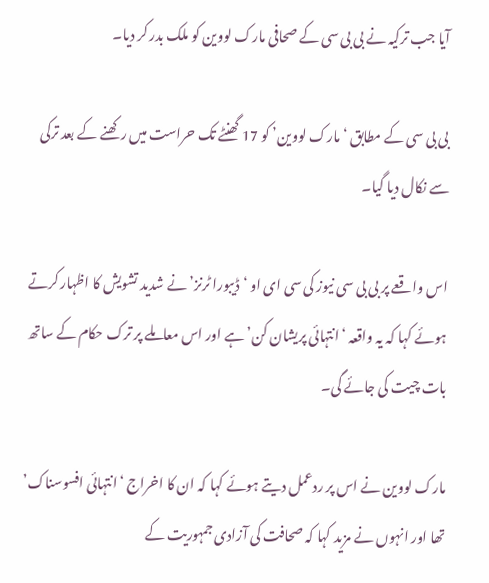آیا جب ترکیہ نے بی بی سی کے صحافی مارک لووین کو ملک بدر کر دیا۔

بی بی سی کے مطابق ‘مارک لووین’ کو 17 گھنٹے تک حراست میں رکھنے کے بعد ترکی سے نکال دیا گیا۔

اس واقعے پر بی بی سی نیوز کی سی ای او ‘ڈیبورا ٹرنز’ نے شدید تشویش کا اظہار کرتے ہوئے کہا کہ یہ واقعہ ‘انتہائی پریشان کن’ ہے اور اس معاملے پر ترک حکام کے ساتھ بات چیت کی جائے گی۔

مارک لووین نے اس پر ردعمل دیتے ہوئے کہا کہ ان کا اخراج ‘انتہائی افسوسناک’ تھا اور انہوں نے مزید کہا کہ صحافت کی آزادی جمہوریت کے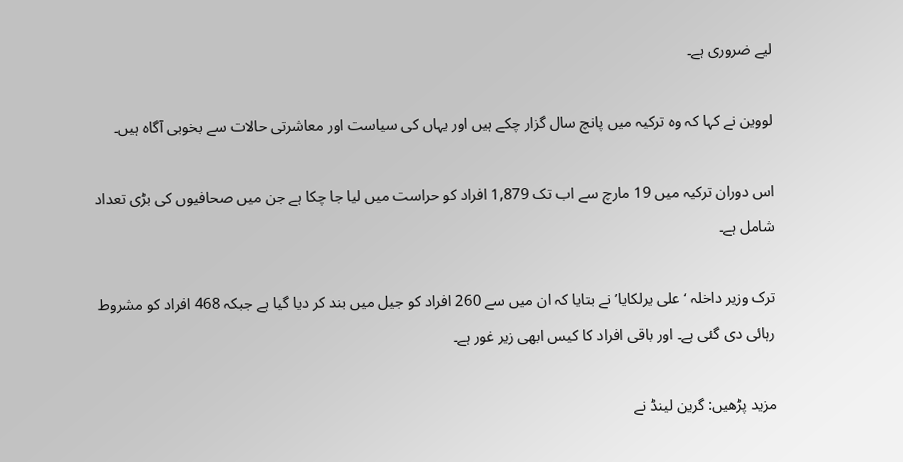لیے ضروری ہے۔

لووین نے کہا کہ وہ ترکیہ میں پانچ سال گزار چکے ہیں اور یہاں کی سیاست اور معاشرتی حالات سے بخوبی آگاہ ہیں۔

اس دوران ترکیہ میں 19 مارچ سے اب تک 1,879 افراد کو حراست میں لیا جا چکا ہے جن میں صحافیوں کی بڑی تعداد شامل ہے۔

ترک وزیر داخلہ ‘علی یرلکایا’ نے بتایا کہ ان میں سے 260 افراد کو جیل میں بند کر دیا گیا ہے جبکہ 468 افراد کو مشروط رہائی دی گئی ہے۔ اور باقی افراد کا کیس ابھی زیر غور ہے۔

مزید پڑھیں: گرین لینڈ نے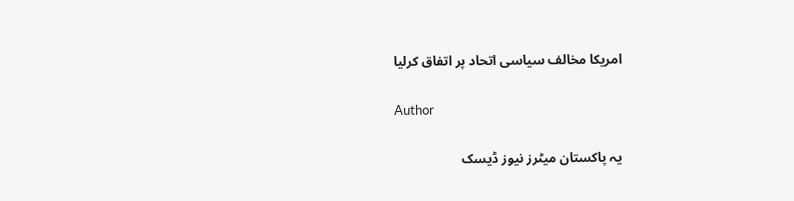امریکا مخالف سیاسی اتحاد پر اتفاق کرلیا

Author

یہ پاکستان میٹرز نیوز ڈیسک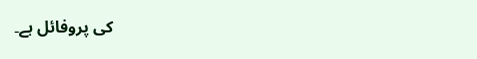کی پروفائل ہے۔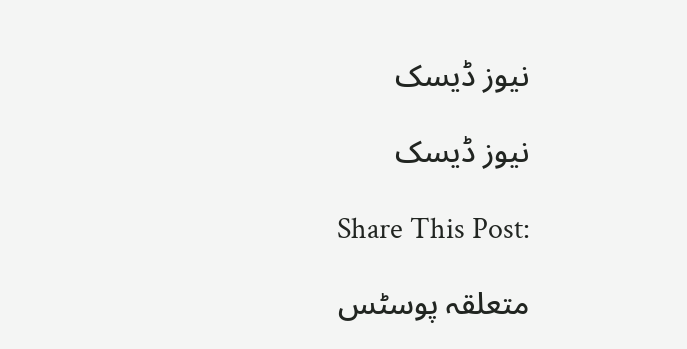نیوز ڈیسک

نیوز ڈیسک

Share This Post:

متعلقہ پوسٹس